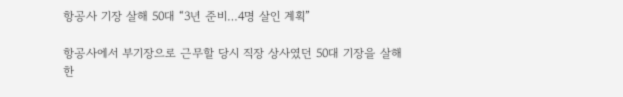항공사 기장 살해 50대 “3년 준비…4명 살인 계획”

항공사에서 부기장으로 근무할 당시 직장 상사였던 50대 기장을 살해한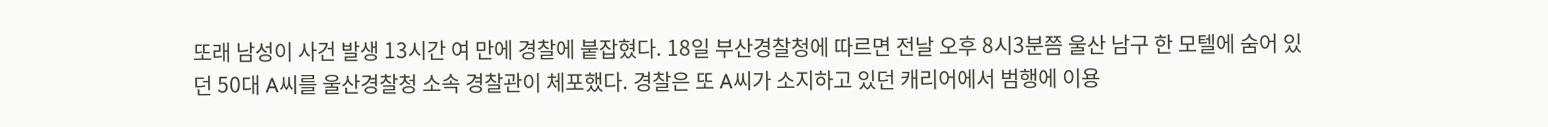또래 남성이 사건 발생 13시간 여 만에 경찰에 붙잡혔다. 18일 부산경찰청에 따르면 전날 오후 8시3분쯤 울산 남구 한 모텔에 숨어 있던 50대 A씨를 울산경찰청 소속 경찰관이 체포했다. 경찰은 또 A씨가 소지하고 있던 캐리어에서 범행에 이용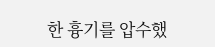한 흉기를 압수했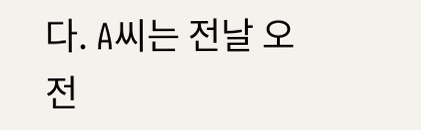다. A씨는 전날 오전